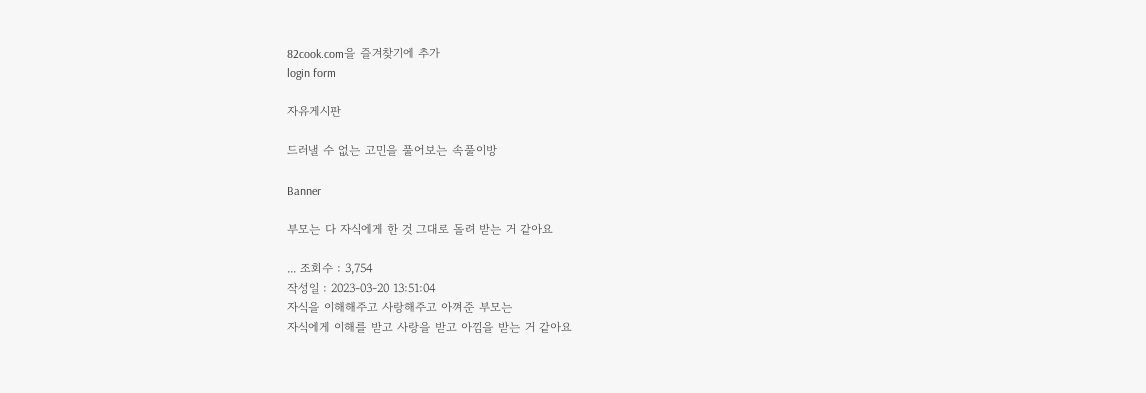82cook.com을 즐겨찾기에 추가
login form

자유게시판

드러낼 수 없는 고민을 풀어보는 속풀이방

Banner

부모는 다 자식에게 한 것 그대로 돌려 받는 거 같아요

... 조회수 : 3,754
작성일 : 2023-03-20 13:51:04
자식을 이해해주고 사랑해주고 아껴준 부모는
자식에게 이해를 받고 사랑을 받고 아낌을 받는 거 같아요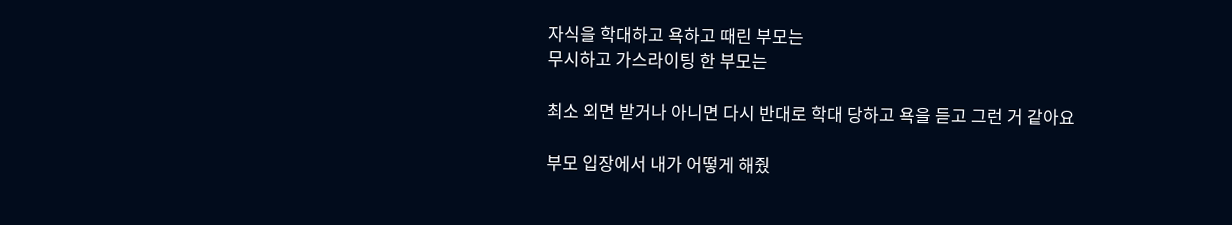자식을 학대하고 욕하고 때린 부모는
무시하고 가스라이팅 한 부모는

최소 외면 받거나 아니면 다시 반대로 학대 당하고 욕을 듣고 그런 거 같아요

부모 입장에서 내가 어떻게 해줬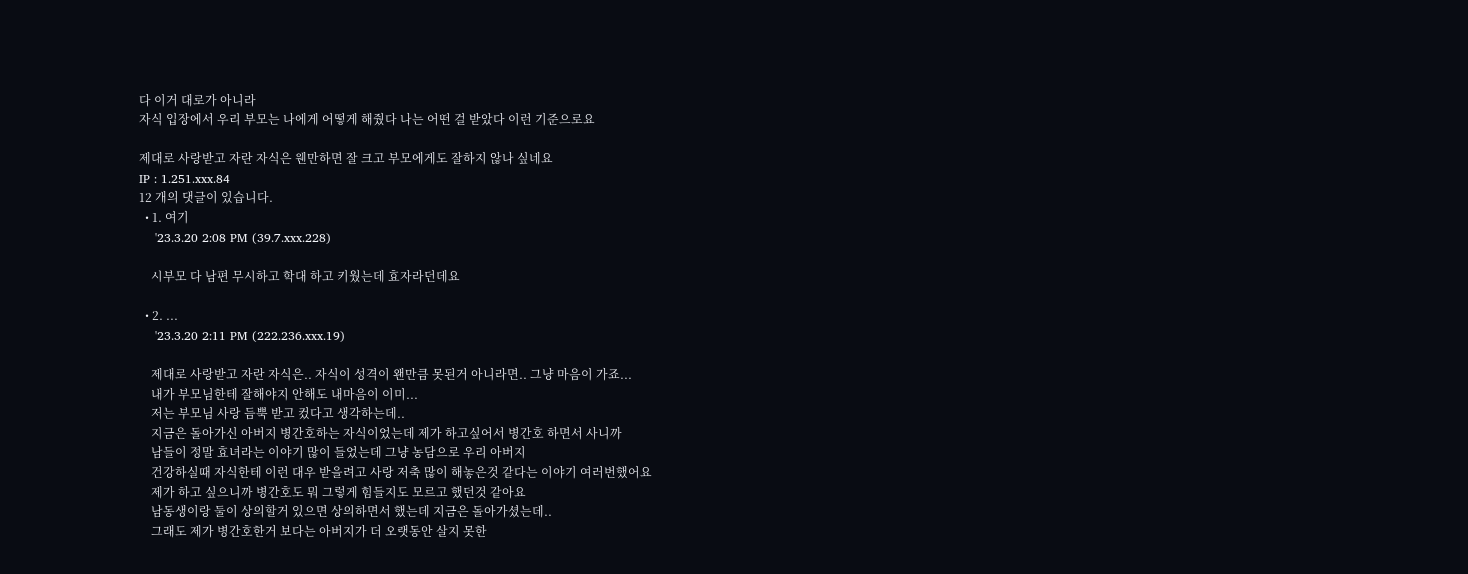다 이거 대로가 아니라
자식 입장에서 우리 부모는 나에게 어떻게 해줬다 나는 어떤 걸 받았다 이런 기준으로요

제대로 사랑받고 자란 자식은 웬만하면 잘 크고 부모에게도 잘하지 않나 싶네요
IP : 1.251.xxx.84
12 개의 댓글이 있습니다.
  • 1. 여기
    '23.3.20 2:08 PM (39.7.xxx.228)

    시부모 다 남편 무시하고 학대 하고 키웠는데 효자라던데요

  • 2. ...
    '23.3.20 2:11 PM (222.236.xxx.19)

    제대로 사랑받고 자란 자식은.. 자식이 성격이 왠만큼 못된거 아니라면.. 그냥 마음이 가죠...
    내가 부모님한테 잘해야지 안해도 내마음이 이미...
    저는 부모님 사랑 듬뿍 받고 컸다고 생각하는데..
    지금은 돌아가신 아버지 병간호하는 자식이었는데 제가 하고싶어서 병간호 하면서 사니까
    남들이 정말 효녀라는 이야기 많이 들었는데 그냥 농담으로 우리 아버지
    건강하실때 자식한테 이런 대우 받을려고 사랑 저축 많이 해놓은것 같다는 이야기 여러번했어요
    제가 하고 싶으니까 병간호도 뭐 그렇게 힘들지도 모르고 했던것 같아요
    남동생이랑 둘이 상의할거 있으면 상의하면서 했는데 지금은 돌아가셨는데..
    그래도 제가 병간호한거 보다는 아버지가 더 오랫동안 살지 못한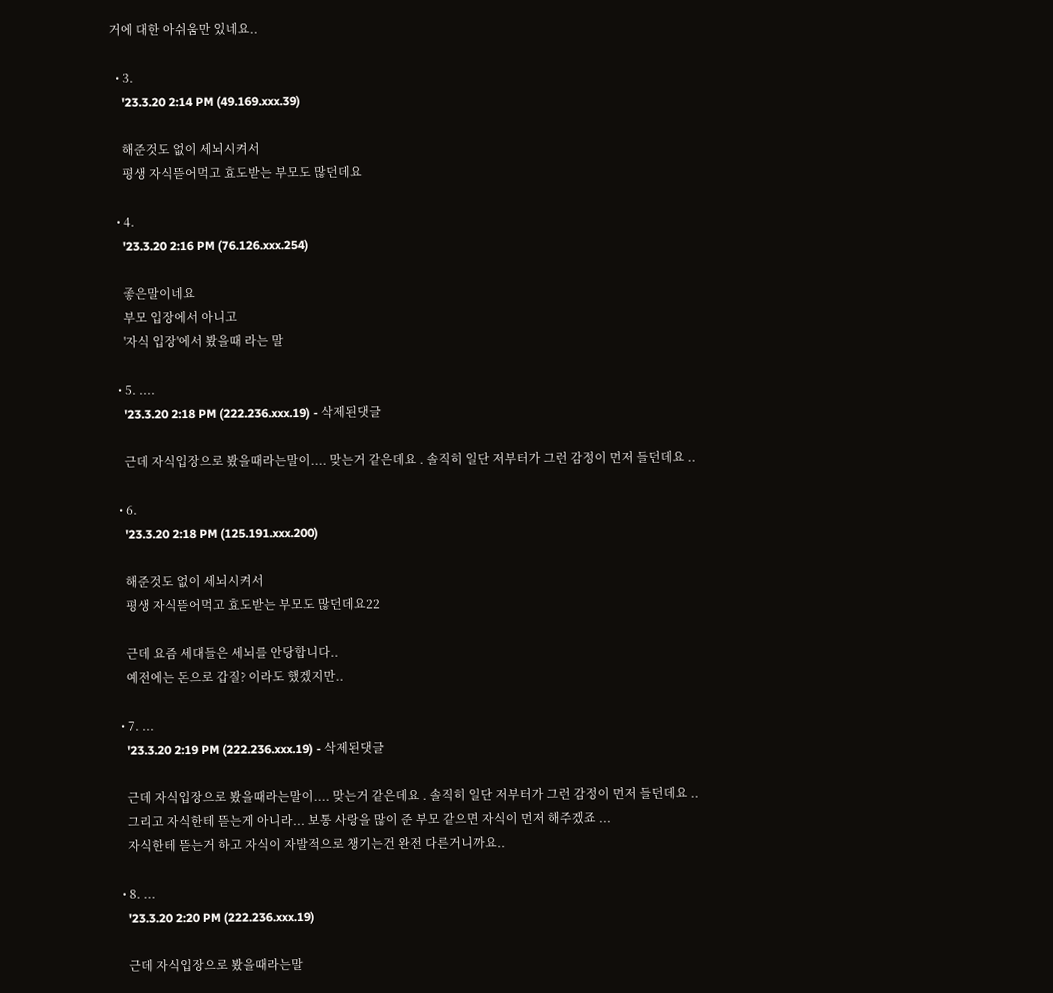거에 대한 아쉬움만 있네요..

  • 3.
    '23.3.20 2:14 PM (49.169.xxx.39)

    해준것도 없이 세뇌시켜서
    평생 자식뜯어먹고 효도받는 부모도 많던데요

  • 4.
    '23.3.20 2:16 PM (76.126.xxx.254)

    좋은말이네요
    부모 입장에서 아니고
    '자식 입장'에서 봤을때 라는 말

  • 5. ....
    '23.3.20 2:18 PM (222.236.xxx.19) - 삭제된댓글

    근데 자식입장으로 봤을때라는말이.... 맞는거 같은데요 . 솔직히 일단 저부터가 그런 감정이 먼저 들던데요 ..

  • 6.
    '23.3.20 2:18 PM (125.191.xxx.200)

    해준것도 없이 세뇌시켜서
    평생 자식뜯어먹고 효도받는 부모도 많던데요22

    근데 요즘 세대들은 세뇌를 안당합니다..
    예전에는 돈으로 갑질? 이라도 했겠지만..

  • 7. ...
    '23.3.20 2:19 PM (222.236.xxx.19) - 삭제된댓글

    근데 자식입장으로 봤을때라는말이.... 맞는거 같은데요 . 솔직히 일단 저부터가 그런 감정이 먼저 들던데요 ..
    그리고 자식한테 뜯는게 아니라... 보통 사랑을 많이 준 부모 같으면 자식이 먼저 해주겠죠 ...
    자식한테 뜯는거 하고 자식이 자발적으로 챙기는건 완전 다른거니까요..

  • 8. ...
    '23.3.20 2:20 PM (222.236.xxx.19)

    근데 자식입장으로 봤을때라는말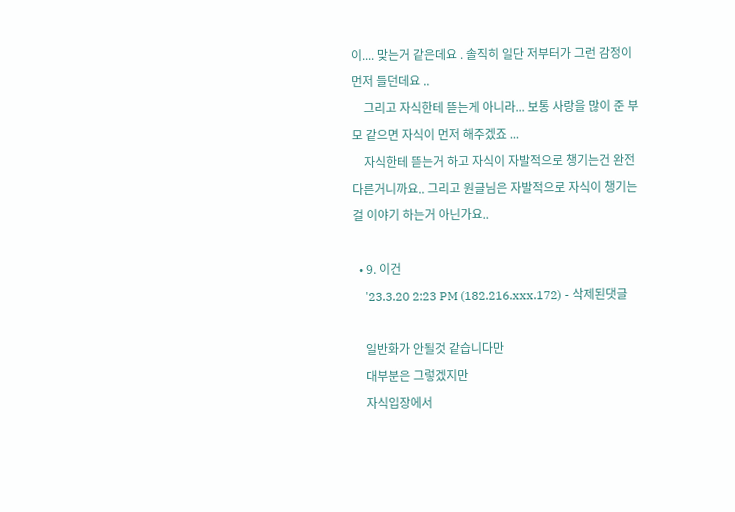이.... 맞는거 같은데요 . 솔직히 일단 저부터가 그런 감정이 먼저 들던데요 ..
    그리고 자식한테 뜯는게 아니라... 보통 사랑을 많이 준 부모 같으면 자식이 먼저 해주겠죠 ...
    자식한테 뜯는거 하고 자식이 자발적으로 챙기는건 완전 다른거니까요.. 그리고 원글님은 자발적으로 자식이 챙기는걸 이야기 하는거 아닌가요..

  • 9. 이건
    '23.3.20 2:23 PM (182.216.xxx.172) - 삭제된댓글

    일반화가 안될것 같습니다만
    대부분은 그렇겠지만
    자식입장에서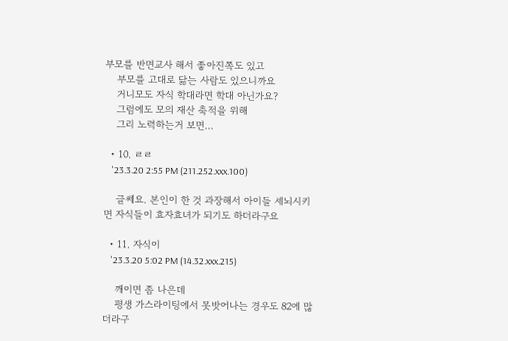부모를 반면교사 해서 좋아진쪽도 있고
    부모를 고대로 닮는 사람도 있으니까요
    거니모도 자식 학대라면 학대 아닌가요?
    그럼에도 모의 재산 축적을 위해
    그리 노력하는거 보면...

  • 10. ㄹㄹ
    '23.3.20 2:55 PM (211.252.xxx.100)

    글쎄요. 본인이 한 것 과장해서 아이들 세뇌시키면 자식들이 효자효녀가 되기도 하더라구요

  • 11. 자식이
    '23.3.20 5:02 PM (14.32.xxx.215)

    깨이면 좀 나은데
    평생 가스라이팅에서 못밧어나는 경우도 82에 많더라구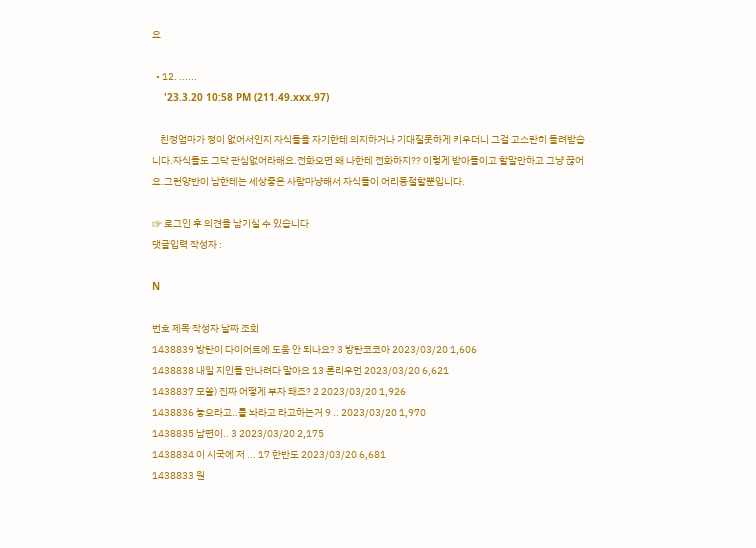요

  • 12. ......
    '23.3.20 10:58 PM (211.49.xxx.97)

    친정엄마가 정이 없어서인지 자식들을 자기한테 의지하거나 기대질못하게 키우더니 그걸 고스란히 돌려받습니다.자식들도 그닥 관심없어라해요.전화오면 왜 나한테 전화하지?? 이렇게 받아들이고 할말만하고 그냥 끊어요.그런양반이 남한테는 세상좋은 사람마냥해서 자식들이 어리둥절할뿐입니다.

☞ 로그인 후 의견을 남기실 수 있습니다
댓글입력 작성자 :

N

번호 제목 작성자 날짜 조회
1438839 방탄이 다이어트에 도움 안 되나요? 3 방탄코코아 2023/03/20 1,606
1438838 내일 지인들 만나려다 말아요 13 론리우먼 2023/03/20 6,621
1438837 모쏠) 진짜 어떻게 부자 돼죠? 2 2023/03/20 1,926
1438836 놓으라고..를 놔라고 라고하는거 9 .. 2023/03/20 1,970
1438835 남편이.. 3 2023/03/20 2,175
1438834 이 시국에 저 ... 17 한반도 2023/03/20 6,681
1438833 원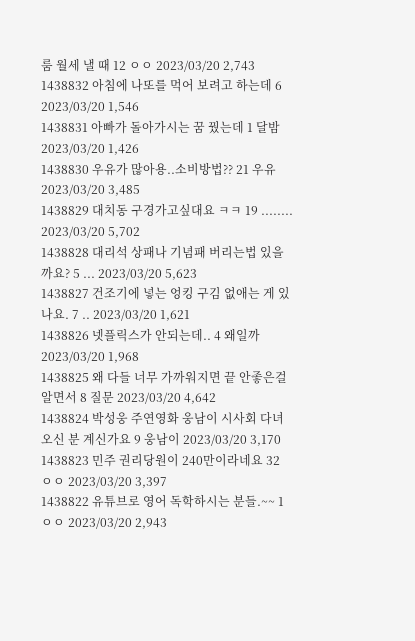룸 월세 낼 때 12 ㅇㅇ 2023/03/20 2,743
1438832 아침에 나또를 먹어 보려고 하는데 6 2023/03/20 1,546
1438831 아빠가 돌아가시는 꿈 꿨는데 1 달밤 2023/03/20 1,426
1438830 우유가 많아용..소비방법?? 21 우유 2023/03/20 3,485
1438829 대치동 구경가고싶대요 ㅋㅋ 19 ........ 2023/03/20 5,702
1438828 대리석 상패나 기념패 버리는법 있을까요? 5 ... 2023/03/20 5,623
1438827 건조기에 넣는 엉킹 구김 없애는 게 있나요. 7 .. 2023/03/20 1,621
1438826 넷플릭스가 안되는데.. 4 왜일까 2023/03/20 1,968
1438825 왜 다들 너무 가까워지면 끝 안좋은걸 알면서 8 질문 2023/03/20 4,642
1438824 박성웅 주연영화 웅남이 시사회 다녀오신 분 계신가요 9 웅남이 2023/03/20 3,170
1438823 민주 권리당원이 240만이라네요 32 ㅇㅇ 2023/03/20 3,397
1438822 유튜브로 영어 독학하시는 분들.~~ 1 ㅇㅇ 2023/03/20 2,943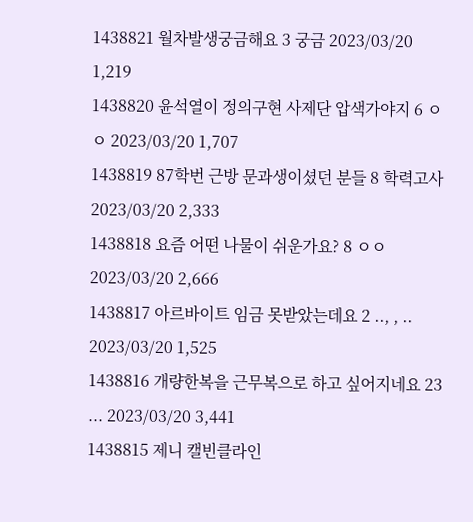1438821 월차발생궁금해요 3 궁금 2023/03/20 1,219
1438820 윤석열이 정의구현 사제단 압색가야지 6 ㅇㅇ 2023/03/20 1,707
1438819 87학번 근방 문과생이셨던 분들 8 학력고사 2023/03/20 2,333
1438818 요즘 어떤 나물이 쉬운가요? 8 ㅇㅇ 2023/03/20 2,666
1438817 아르바이트 임금 못받았는데요 2 .., , .. 2023/03/20 1,525
1438816 개량한복을 근무복으로 하고 싶어지네요 23 ... 2023/03/20 3,441
1438815 제니 캘빈클라인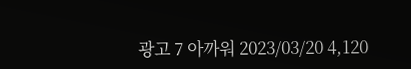광고 7 아까워 2023/03/20 4,120